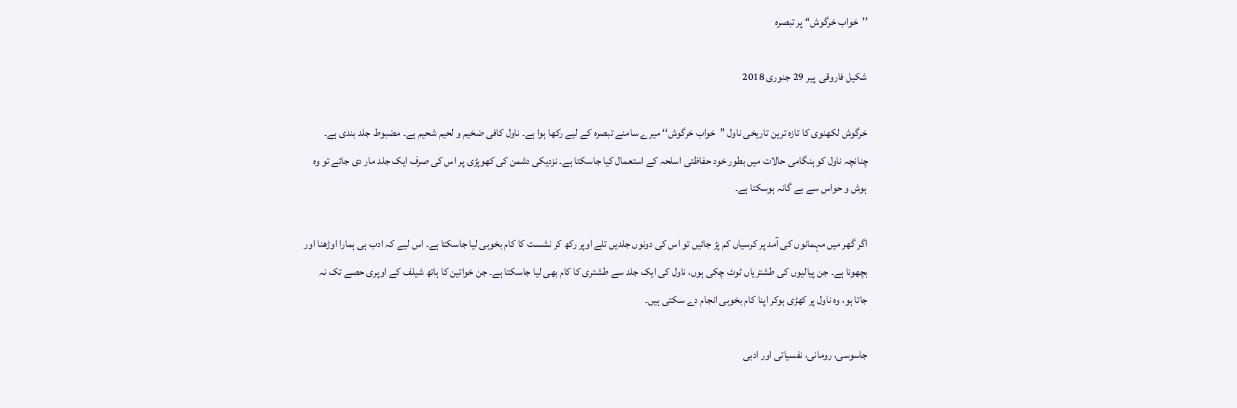’’خواب خرگوش‘‘ پر تبصرہ

شکیل فاروقی  پير 29 جنوری 2018

خرگوش لکھنوی کا تازہ ترین تاریخی ناول ’’خواب خرگوش‘‘ میرے سامنے تبصرہ کے لیے رکھا ہوا ہے۔ ناول کافی ضخیم و لحیم شحیم ہے۔ مضبوط جلد بندی ہے۔ چنانچہ ناول کو ہنگامی حالات میں بطور خود حفاظتی اسلحہ کے استعمال کیا جاسکتا ہے۔ نزدیکی دشمن کی کھوپڑی پر اس کی صرف ایک جلد مار دی جائے تو وہ ہوش و حواس سے بے گانہ ہوسکتا ہے۔

اگر گھر میں مہمانوں کی آمد پر کرسیاں کم پڑ جائیں تو اس کی دونوں جلدیں تلے اوپر رکھ کر نشست کا کام بخوبی لیا جاسکتا ہے۔ اس لیے کہ ادب ہی ہمارا اوڑھنا اور بچھونا ہے۔ جن پیالیوں کی طشتریاں ٹوٹ چکی ہوں، ناول کی ایک جلد سے طشتری کا کام بھی لیا جاسکتا ہے۔ جن خواتین کا ہاتھ شیلف کے اوپری حصے تک نہ جاتا ہو، وہ ناول پر کھڑی ہوکر اپنا کام بخوبی انجام دے سکتی ہیں۔

جاسوسی، رومانی، نفسیاتی اور ادبی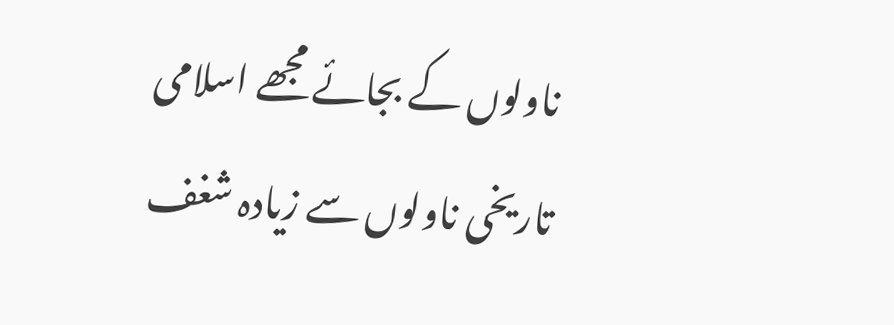ناولوں کے بجائے مجھے اسلامی تاریخی ناولوں سے زیادہ شغف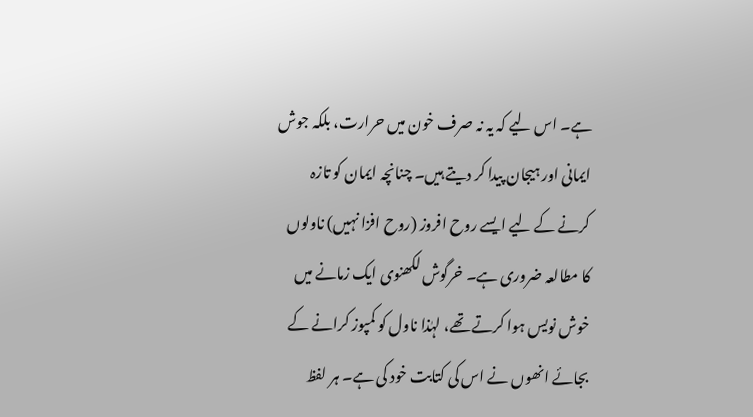ہے۔ اس لیے کہ یہ نہ صرف خون میں حرارت، بلکہ جوش ایمانی اور ہیجان پیدا کر دیتے ہیں۔ چنانچہ ایمان کو تازہ کرنے کے لیے ایسے روح افروز (روح افزا نہیں) ناولوں کا مطالعہ ضروری ہے۔ خرگوش لکھنوی ایک زمانے میں خوش نویس ہوا کرتے تھے، لہٰذا ناول کو کمپوز کرانے کے بجائے انھوں نے اس کی کتابت خود کی ہے۔ ہر لفظ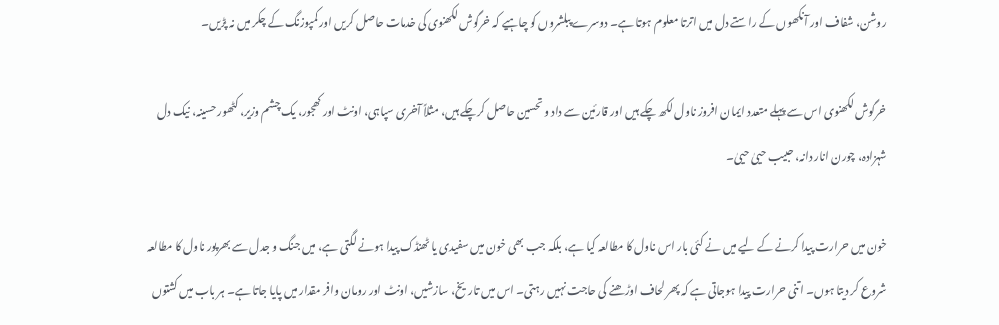روشن، شفاف اور آنکھوں کے راستے دل میں اترتا معلوم ہوتا ہے۔ دوسرے پبلشروں کو چاہیے کہ خرگوش لکھنوی کی خدمات حاصل کریں اور کمپوزنگ کے چکر میں نہ پڑیں۔

خرگوش لکھنوی اس سے پہلے متعدد ایمان افروز ناول لکھ چکے ہیں اور قارئین سے داد و تحسین حاصل کرچکے ہیں، مثلاً آخری سپاہی، اونٹ اور کھجور، یک چشم وزیر، کٹھور حسینہ، نیک دل شہزادہ، چورن انار دانہ، حبیب حییٰ حییٰ۔

خون میں حرارت پیدا کرنے کے لیے میں نے کئی بار اس ناول کا مطالعہ کیا ہے، بلکہ جب بھی خون میں سفیدی یا ٹھنڈک پیدا ہونے لگتی ہے، میں جنگ و جدل سے بھرپور ناول کا مطالعہ شروع کر دیتا ہوں۔ اتنی حرارت پیدا ہوجاتی ہے کہ پھر لحاف اوڑھنے کی حاجت نہیں رہتی۔ اس میں تاریخ، سازشیں، اونٹ اور رومان وافر مقدار میں پایا جاتا ہے۔ ہر باب میں کشتوں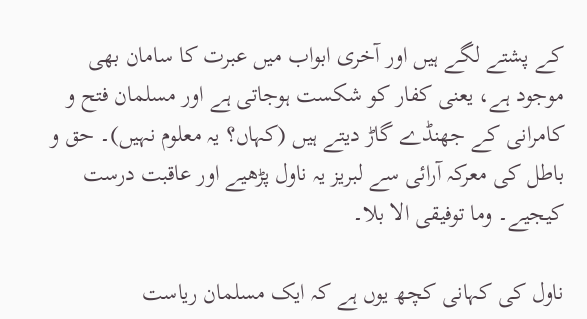کے پشتے لگے ہیں اور آخری ابواب میں عبرت کا سامان بھی موجود ہے، یعنی کفار کو شکست ہوجاتی ہے اور مسلمان فتح و کامرانی کے جھنڈے گاڑ دیتے ہیں (کہاں؟ یہ معلوم نہیں)۔ حق و باطل کی معرکہ آرائی سے لبریز یہ ناول پڑھیے اور عاقبت درست کیجیے۔ وما توفیقی الا بلا۔

ناول کی کہانی کچھ یوں ہے کہ ایک مسلمان ریاست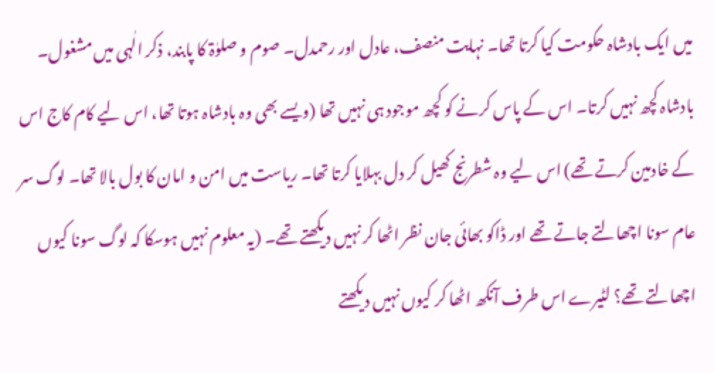میں ایک بادشاہ حکومت کیا کرتا تھا۔ نہایت منصف، عادل اور رحمدل۔ صوم و صلوٰۃ کا پابند، ذکر الٰہی میں مشغول۔ بادشاہ کچھ نہیں کرتا۔ اس کے پاس کرنے کو کچھ موجود ہی نہیں تھا (ویسے بھی وہ بادشاہ ہوتا تھا، اس لیے کام کاج اس کے خادمین کرتے تھے) اس لیے وہ شطرنج کھیل کر دل بہلایا کرتا تھا۔ ریاست میں امن و امان کا بول بالا تھا۔ لوگ سر عام سونا اچھالتے جاتے تھے اور ڈاکو بھائی جان نظر اٹھا کر نہیں دیکھتے تھے۔ (یہ معلوم نہیں ہوسکا کہ لوگ سونا کیوں اچھالتے تھے؟ لٹیرے اس طرف آنکھ اٹھا کر کیوں نہیں دیکھتے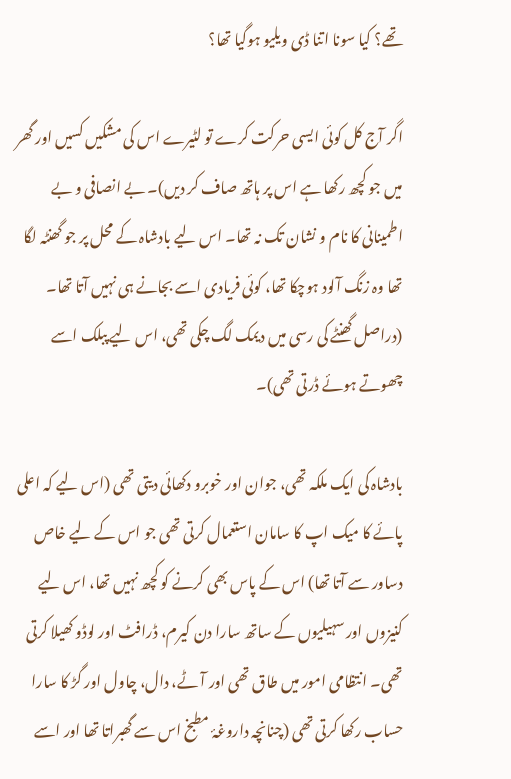تھے؟ کیا سونا اتنا ڈی ویلیو ہوگیا تھا؟

اگر آج کل کوئی ایسی حرکت کرے تو لٹیرے اس کی مشکیں کسیں اور گھر میں جو کچھ رکھا ہے اس پر ہاتھ صاف کر دیں)۔ بے انصافی و بے اطمینانی کا نام و نشان تک نہ تھا۔ اس لیے بادشاہ کے محل پر جو گھنٹہ لگا تھا وہ زنگ آلود ہوچکا تھا، کوئی فریادی اسے بجانے ہی نہیں آتا تھا۔ (دراصل گھنٹے کی رسی میں دیمک لگ چکی تھی، اس لیے پبلک اسے چھوتے ہوئے ڈرتی تھی)۔

بادشاہ کی ایک ملکہ تھی، جوان اور خوبرو دکھائی دیتی تھی (اس لیے کہ اعلی پائے کا میک اپ کا سامان استعمال کرتی تھی جو اس کے لیے خاص دساور سے آتا تھا) اس کے پاس بھی کرنے کو کچھ نہیں تھا، اس لیے کنیزوں اور سہیلیوں کے ساتھ سارا دن کیرم، ڈرافٹ اور لوڈو کھیلا کرتی تھی۔ انتظامی امور میں طاق تھی اور آٹے، دال، چاول اور گڑ کا سارا حساب رکھا کرتی تھی (چنانچہ داروغۂ مطبخ اس سے گھبراتا تھا اور اسے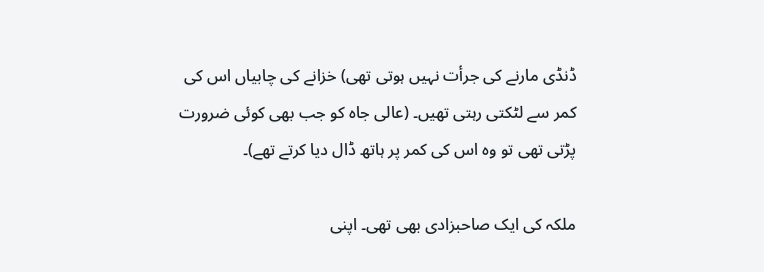ڈنڈی مارنے کی جرأت نہیں ہوتی تھی) خزانے کی چابیاں اس کی کمر سے لٹکتی رہتی تھیں۔ (عالی جاہ کو جب بھی کوئی ضرورت پڑتی تھی تو وہ اس کی کمر پر ہاتھ ڈال دیا کرتے تھے)۔

ملکہ کی ایک صاحبزادی بھی تھی۔ اپنی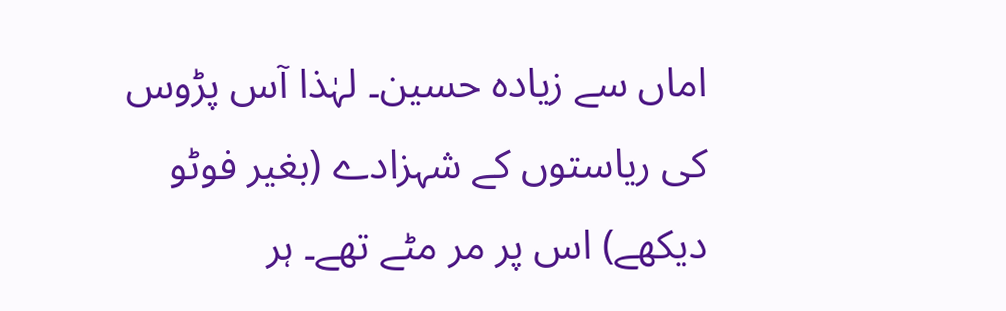اماں سے زیادہ حسین۔ لہٰذا آس پڑوس کی ریاستوں کے شہزادے (بغیر فوٹو دیکھے) اس پر مر مٹے تھے۔ ہر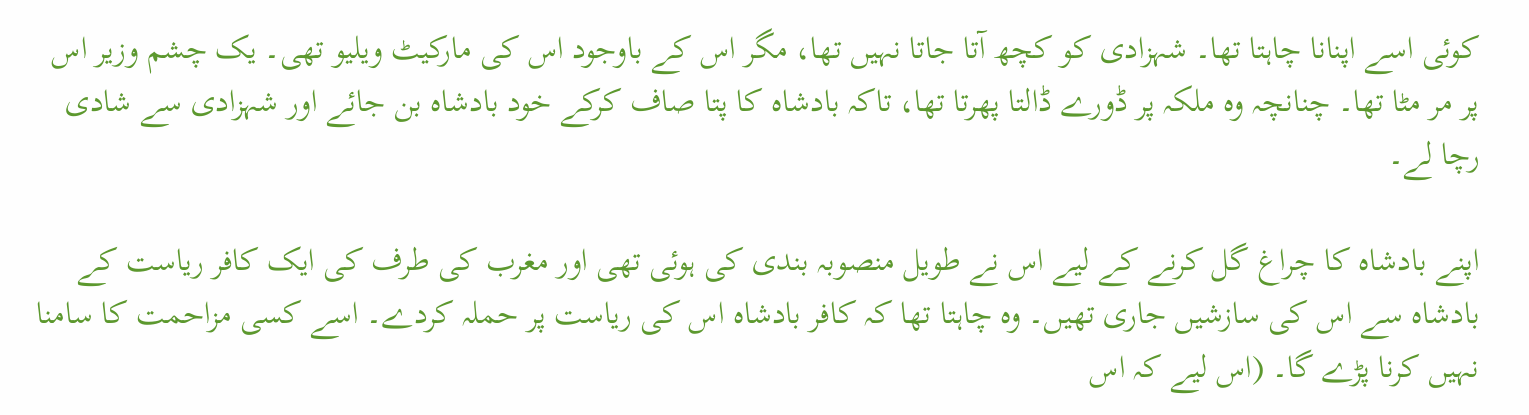کوئی اسے اپنانا چاہتا تھا۔ شہزادی کو کچھ آتا جاتا نہیں تھا، مگر اس کے باوجود اس کی مارکیٹ ویلیو تھی۔ یک چشم وزیر اس پر مر مٹا تھا۔ چنانچہ وہ ملکہ پر ڈورے ڈالتا پھرتا تھا، تاکہ بادشاہ کا پتا صاف کرکے خود بادشاہ بن جائے اور شہزادی سے شادی رچا لے۔

اپنے بادشاہ کا چراغ گل کرنے کے لیے اس نے طویل منصوبہ بندی کی ہوئی تھی اور مغرب کی طرف کی ایک کافر ریاست کے بادشاہ سے اس کی سازشیں جاری تھیں۔ وہ چاہتا تھا کہ کافر بادشاہ اس کی ریاست پر حملہ کردے۔ اسے کسی مزاحمت کا سامنا نہیں کرنا پڑے گا۔ (اس لیے کہ اس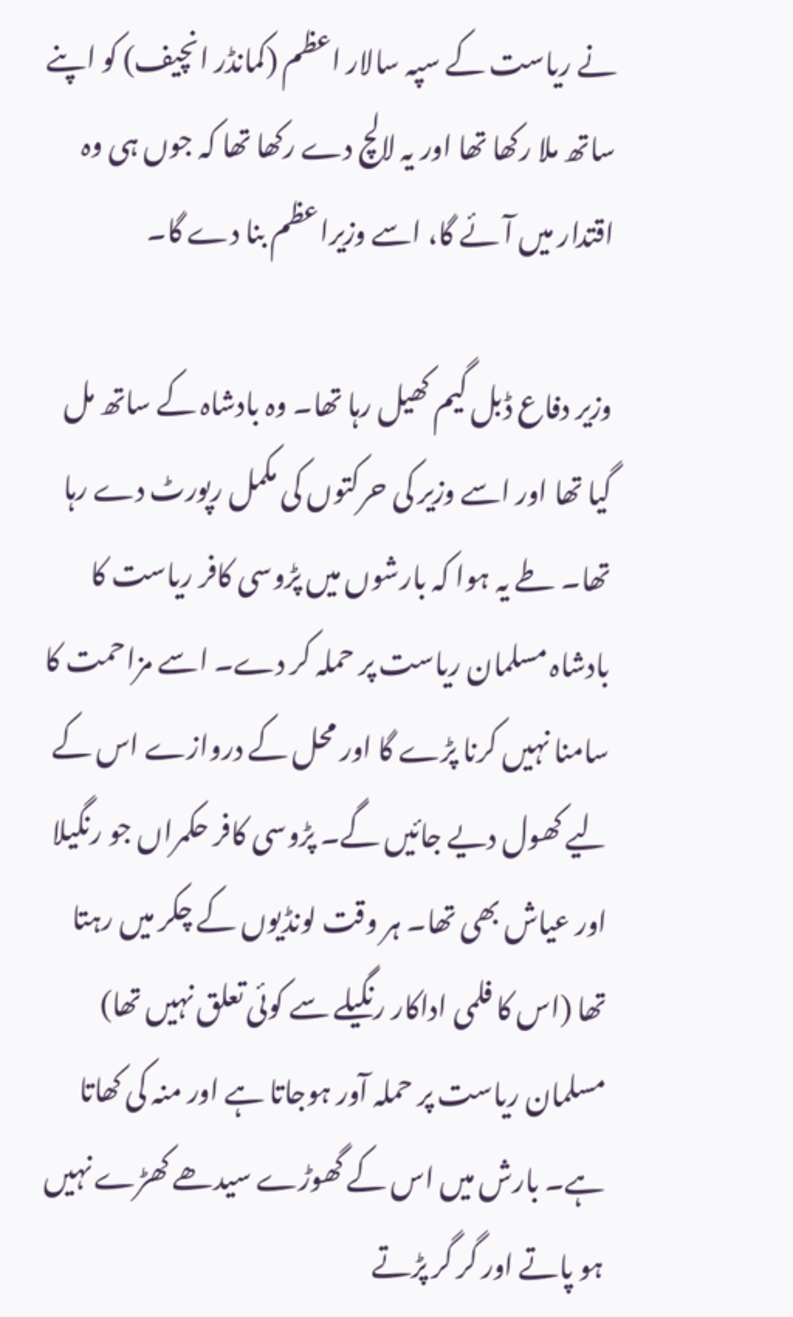نے ریاست کے سپہ سالار اعظم (کمانڈر انچیف) کو اپنے ساتھ ملا رکھا تھا اور یہ لالچ دے رکھا تھا کہ جوں ہی وہ اقتدار میں آئے گا، اسے وزیراعظم بنا دے گا۔

وزیر دفاع ڈبل گیم کھیل رہا تھا۔ وہ بادشاہ کے ساتھ مل گیا تھا اور اسے وزیر کی حرکتوں کی مکمل رپورٹ دے رہا تھا۔ طے یہ ہوا کہ بارشوں میں پڑوسی کافر ریاست کا بادشاہ مسلمان ریاست پر حملہ کر دے۔ اسے مزاحمت کا سامنا نہیں کرنا پڑے گا اور محل کے دروازے اس کے لیے کھول دیے جائیں گے۔ پڑوسی کافر حکمراں جو رنگیلا اور عیاش بھی تھا۔ ہر وقت لونڈیوں کے چکر میں رہتا تھا (اس کا فلمی اداکار رنگیلے سے کوئی تعلق نہیں تھا) مسلمان ریاست پر حملہ آور ہوجاتا ہے اور منہ کی کھاتا ہے۔ بارش میں اس کے گھوڑے سیدھے کھڑے نہیں ہو پاتے اور گر گر پڑتے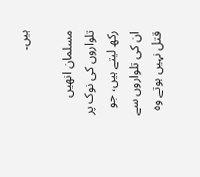ہیں۔

مسلمان انھیں تلواروں کی نوک پر رکھ لیتے ہیں، جو ان کی تلواروں سے قتل نہیں ہوتے وہ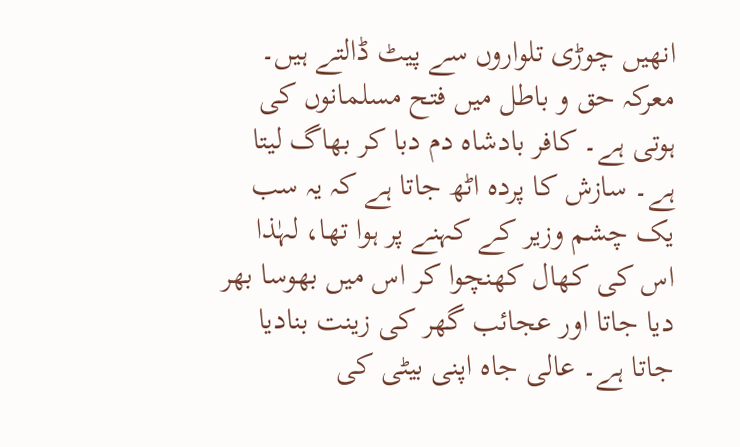انھیں چوڑی تلواروں سے پیٹ ڈالتے ہیں۔ معرکہ حق و باطل میں فتح مسلمانوں کی ہوتی ہے۔ کافر بادشاہ دم دبا کر بھاگ لیتا ہے۔ سازش کا پردہ اٹھ جاتا ہے کہ یہ سب یک چشم وزیر کے کہنے پر ہوا تھا، لہٰذا اس کی کھال کھنچوا کر اس میں بھوسا بھر دیا جاتا اور عجائب گھر کی زینت بنادیا جاتا ہے۔ عالی جاہ اپنی بیٹی کی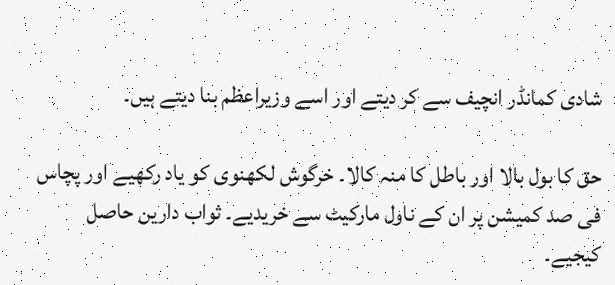شادی کمانڈر انچیف سے کر دیتے اور اسے وزیراعظم بنا دیتے ہیں۔

حق کا بول بالا اور باطل کا منہ کالا۔ خرگوش لکھنوی کو یاد رکھیے اور پچاس فی صد کمیشن پر ان کے ناول مارکیٹ سے خریدیے۔ ثواب دارین حاصل کیجیے۔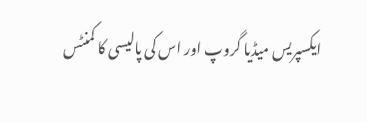ایکسپریس میڈیا گروپ اور اس کی پالیسی کا کمنٹس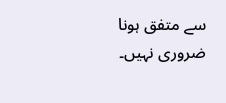سے متفق ہونا ضروری نہیں۔